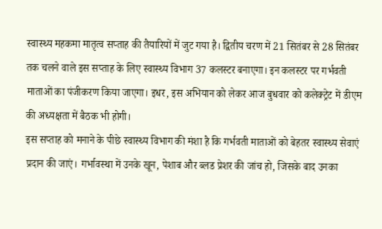स्वास्थ्य महकमा मातृत्व सप्ताह की तैयारियों में जुट गया है। द्वितीय चरण में 21 सितंबर से 28 सितंबर तक चलने वाले इस सप्ताह के लिए स्वास्थ्य विभाग 37 कलस्टर बनाएगा। इन कलस्टर पर गर्भवती माताओं का पंजीकरण किया जाएगा। इधर, इस अभियान को लेकर आज बुधवार को कलेक्ट्रेट में डीएम की अध्यक्षता में बैठक भी होगी।
इस सप्ताह को मनाने के पीछे स्वास्थ्य विभाग की मंशा है कि गर्भवती माताओं को बेहतर स्वास्थ्य सेवाएं प्रदान की जाएं। गर्भावस्था में उनके खून, पेशाब और ब्लड प्रेशर की जांच हो, जिसके बाद उनका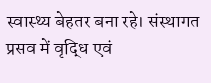स्वास्थ्य बेहतर बना रहे। संस्थागत प्रसव में वृद्धि एवं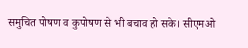समुचित पोषण व कुपोषण से भी बचाव हो सके। सीएमओ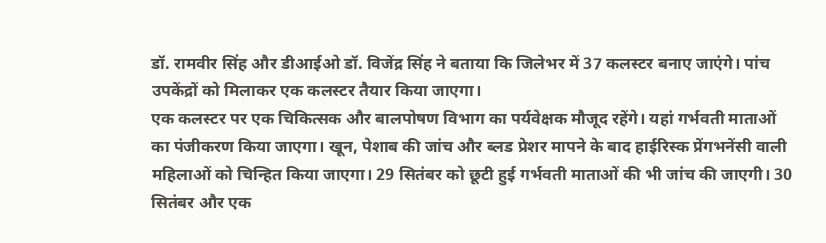डॉ. रामवीर सिंह और डीआईओ डॉ. विजेंद्र सिंह ने बताया कि जिलेभर में 37 कलस्टर बनाए जाएंगे। पांच उपकेंद्रों को मिलाकर एक कलस्टर तैयार किया जाएगा।
एक कलस्टर पर एक चिकित्सक और बालपोषण विभाग का पर्यवेक्षक मौजूद रहेंगे। यहां गर्भवती माताओं का पंजीकरण किया जाएगा। खून, पेशाब की जांच और ब्लड प्रेशर मापने के बाद हाईरिस्क प्रेंगभनेंसी वाली महिलाओं को चिन्हित किया जाएगा। 29 सितंबर को छूटी हुई गर्भवती माताओं की भी जांच की जाएगी। 30 सितंबर और एक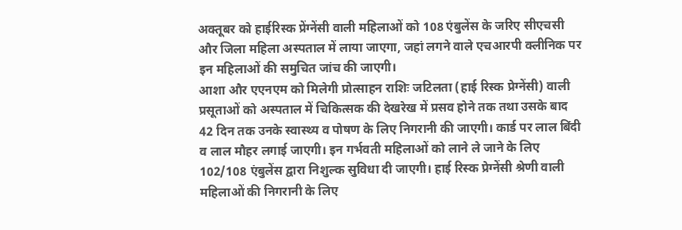अक्तूबर को हाईरिस्क प्रेंग्नेंसी वाली महिलाओं को 108 एंबुलेंस के जरिए सीएचसी और जिला महिला अस्पताल में लाया जाएगा, जहां लगने वाले एचआरपी क्लीनिक पर इन महिलाओं की समुचित जांच की जाएगी।
आशा और एएनएम को मिलेगी प्रोत्साहन राशिः जटिलता (हाई रिस्क प्रेग्नेंसी) वाली प्रसूताओं को अस्पताल में चिकित्सक की देखरेख में प्रसव होने तक तथा उसके बाद 42 दिन तक उनके स्वास्थ्य व पोषण के लिए निगरानी की जाएगी। कार्ड पर लाल बिंदी व लाल मौहर लगाई जाएगी। इन गर्भवती महिलाओं को लाने ले जाने के लिए 102/108 एंबुलेंस द्वारा निशुल्क सुविधा दी जाएगी। हाई रिस्क प्रेग्नेंसी श्रेणी वाली महिलाओं की निगरानी के लिए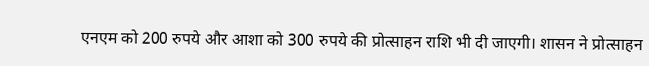एनएम को 200 रुपये और आशा को 300 रुपये की प्रोत्साहन राशि भी दी जाएगी। शासन ने प्रोत्साहन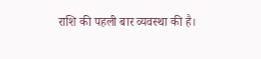राशि की पहली बार व्यवस्था की है।